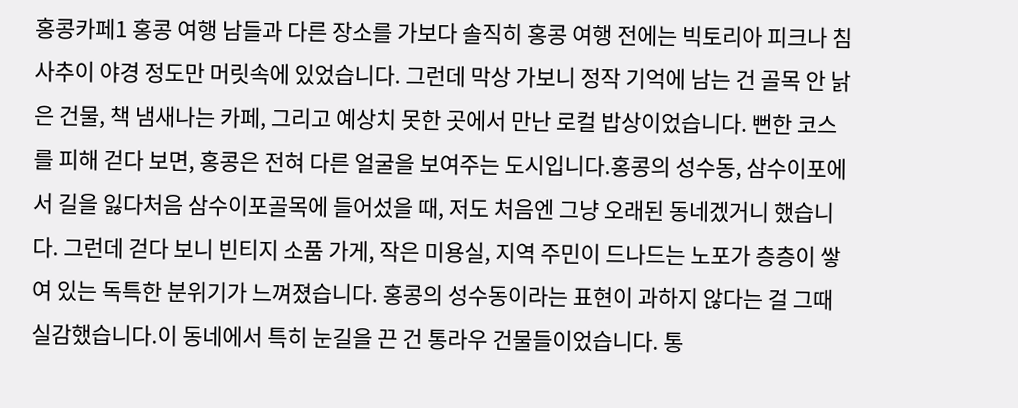홍콩카페1 홍콩 여행 남들과 다른 장소를 가보다 솔직히 홍콩 여행 전에는 빅토리아 피크나 침사추이 야경 정도만 머릿속에 있었습니다. 그런데 막상 가보니 정작 기억에 남는 건 골목 안 낡은 건물, 책 냄새나는 카페, 그리고 예상치 못한 곳에서 만난 로컬 밥상이었습니다. 뻔한 코스를 피해 걷다 보면, 홍콩은 전혀 다른 얼굴을 보여주는 도시입니다.홍콩의 성수동, 삼수이포에서 길을 잃다처음 삼수이포골목에 들어섰을 때, 저도 처음엔 그냥 오래된 동네겠거니 했습니다. 그런데 걷다 보니 빈티지 소품 가게, 작은 미용실, 지역 주민이 드나드는 노포가 층층이 쌓여 있는 독특한 분위기가 느껴졌습니다. 홍콩의 성수동이라는 표현이 과하지 않다는 걸 그때 실감했습니다.이 동네에서 특히 눈길을 끈 건 통라우 건물들이었습니다. 통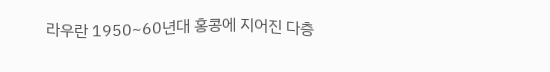라우란 1950~60년대 홍콩에 지어진 다층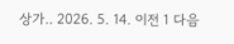상가.. 2026. 5. 14. 이전 1 다음